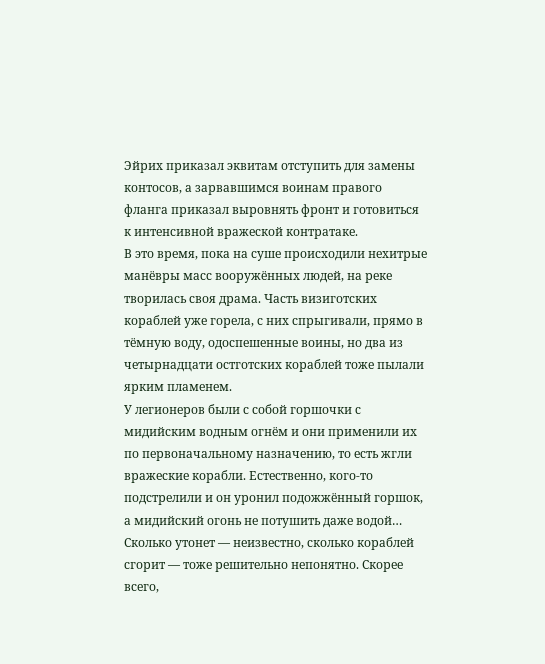Эйрих приказал эквитам отступить для замены контосов, а зарвавшимся воинам правого фланга приказал выровнять фронт и готовиться к интенсивной вражеской контратаке.
В это время, пока на суше происходили нехитрые манёвры масс вооружённых людей, на реке творилась своя драма. Часть визиготских кораблей уже горела, с них спрыгивали, прямо в тёмную воду, одоспешенные воины, но два из четырнадцати остготских кораблей тоже пылали ярким пламенем.
У легионеров были с собой горшочки с мидийским водным огнём и они применили их по первоначальному назначению, то есть жгли вражеские корабли. Естественно, кого-то подстрелили и он уронил подожжённый горшок, а мидийский огонь не потушить даже водой…
Сколько утонет — неизвестно, сколько кораблей сгорит — тоже решительно непонятно. Скорее всего,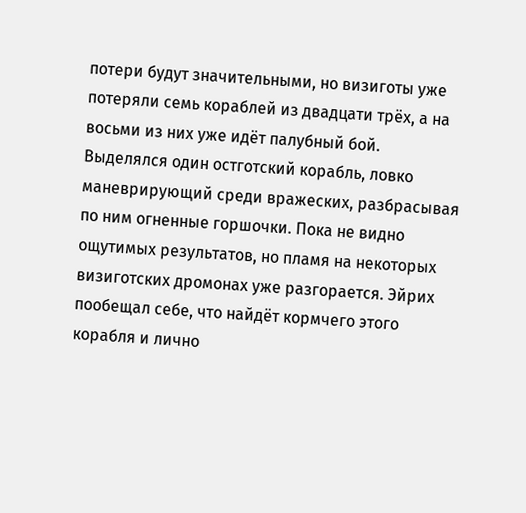потери будут значительными, но визиготы уже потеряли семь кораблей из двадцати трёх, а на восьми из них уже идёт палубный бой.
Выделялся один остготский корабль, ловко маневрирующий среди вражеских, разбрасывая по ним огненные горшочки. Пока не видно ощутимых результатов, но пламя на некоторых визиготских дромонах уже разгорается. Эйрих пообещал себе, что найдёт кормчего этого корабля и лично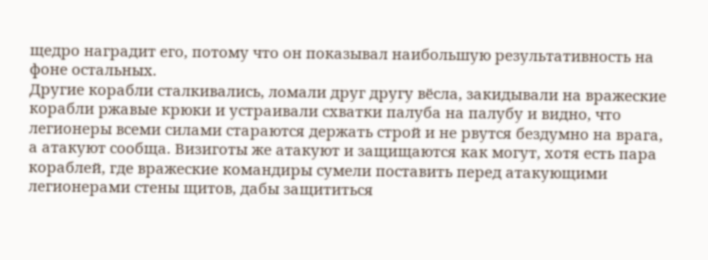щедро наградит его, потому что он показывал наибольшую результативность на фоне остальных.
Другие корабли сталкивались, ломали друг другу вёсла, закидывали на вражеские корабли ржавые крюки и устраивали схватки палуба на палубу и видно, что легионеры всеми силами стараются держать строй и не рвутся бездумно на врага, а атакуют сообща. Визиготы же атакуют и защищаются как могут, хотя есть пара кораблей, где вражеские командиры сумели поставить перед атакующими легионерами стены щитов, дабы защититься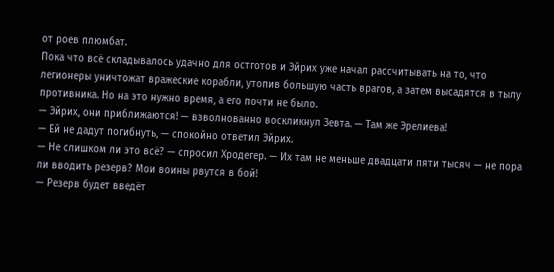от роев плюмбат.
Пока что всё складывалось удачно для остготов и Эйрих уже начал рассчитывать на то, что легионеры уничтожат вражеские корабли, утопив большую часть врагов, а затем высадятся в тылу противника. Но на это нужно время, а его почти не было.
— Эйрих, они приближаются! — взволнованно воскликнул Зевта. — Там же Эрелиева!
— Ей не дадут погибнуть, — спокойно ответил Эйрих.
— Не слишком ли это всё? — спросил Хродегер. — Их там не меньше двадцати пяти тысяч — не пора ли вводить резерв? Мои воины рвутся в бой!
— Резерв будет введёт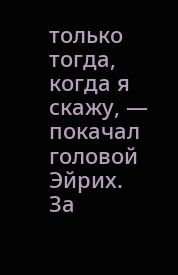только тогда, когда я скажу, — покачал головой Эйрих.
За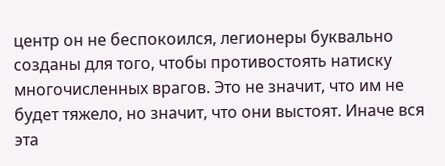центр он не беспокоился, легионеры буквально созданы для того, чтобы противостоять натиску многочисленных врагов. Это не значит, что им не будет тяжело, но значит, что они выстоят. Иначе вся эта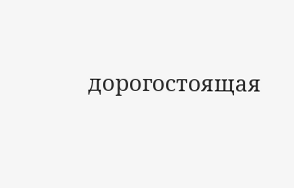дорогостоящая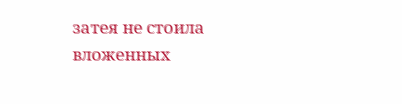затея не стоила вложенных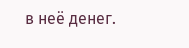в неё денег.